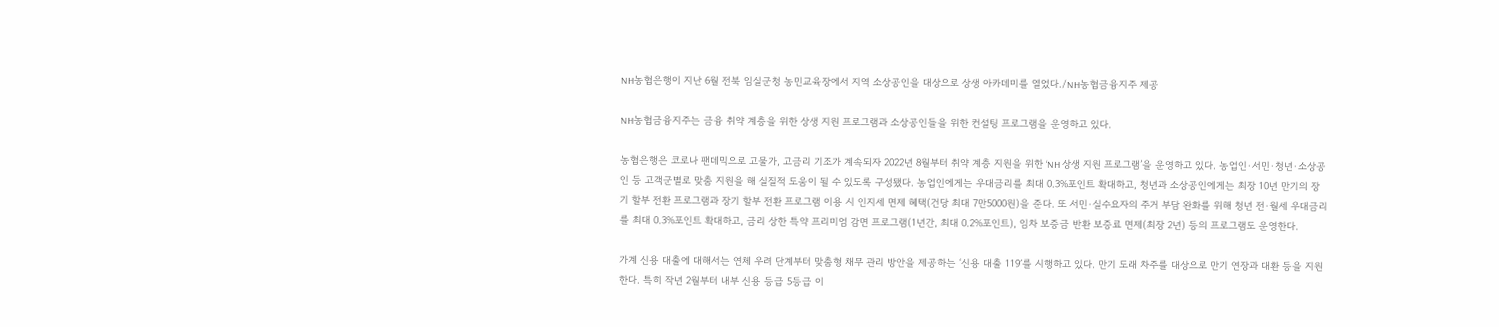NH농협은행이 지난 6월 전북 임실군청 농민교육장에서 지역 소상공인을 대상으로 상생 아카데미를 열었다./NH농협금융지주 제공

NH농협금융지주는 금융 취약 계층을 위한 상생 지원 프로그램과 소상공인들을 위한 컨설팅 프로그램을 운영하고 있다.

농협은행은 코로나 팬데믹으로 고물가, 고금리 기조가 계속되자 2022년 8월부터 취약 계층 지원을 위한 ‘NH 상생 지원 프로그램’을 운영하고 있다. 농업인·서민·청년·소상공인 등 고객군별로 맞춤 지원을 해 실질적 도움이 될 수 있도록 구성됐다. 농업인에게는 우대금리를 최대 0.3%포인트 확대하고, 청년과 소상공인에게는 최장 10년 만기의 장기 할부 전환 프로그램과 장기 할부 전환 프로그램 이용 시 인지세 면제 혜택(건당 최대 7만5000원)을 준다. 또 서민·실수요자의 주거 부담 완화를 위해 청년 전·월세 우대금리를 최대 0.3%포인트 확대하고, 금리 상한 특약 프리미엄 감면 프로그램(1년간, 최대 0.2%포인트), 임차 보증금 반환 보증료 면제(최장 2년) 등의 프로그램도 운영한다.

가계 신용 대출에 대해서는 연체 우려 단계부터 맞춤형 채무 관리 방안을 제공하는 ‘신용 대출 119′를 시행하고 있다. 만기 도래 차주를 대상으로 만기 연장과 대환 등을 지원한다. 특히 작년 2월부터 내부 신용 등급 5등급 이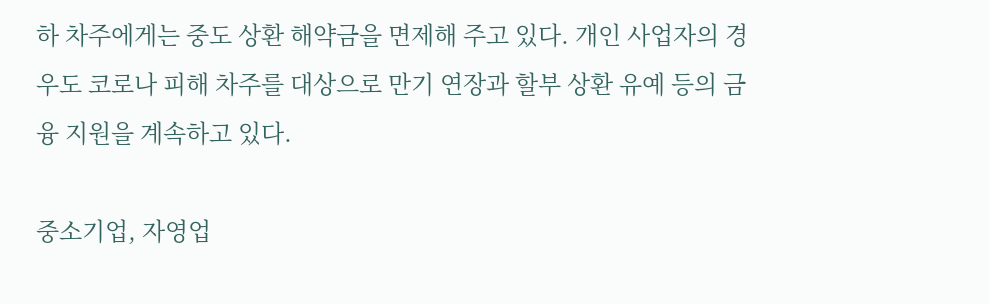하 차주에게는 중도 상환 해약금을 면제해 주고 있다. 개인 사업자의 경우도 코로나 피해 차주를 대상으로 만기 연장과 할부 상환 유예 등의 금융 지원을 계속하고 있다.

중소기업, 자영업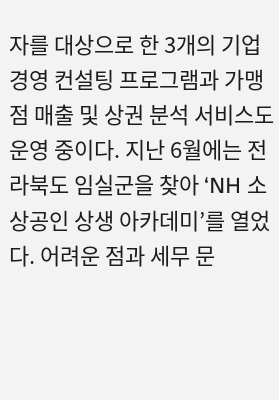자를 대상으로 한 3개의 기업 경영 컨설팅 프로그램과 가맹점 매출 및 상권 분석 서비스도 운영 중이다. 지난 6월에는 전라북도 임실군을 찾아 ‘NH 소상공인 상생 아카데미’를 열었다. 어려운 점과 세무 문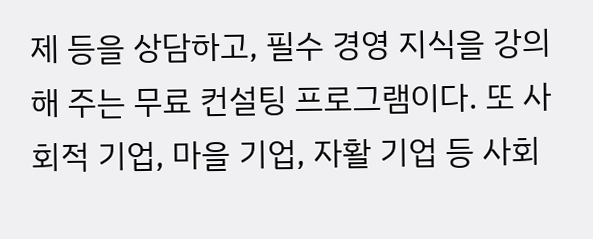제 등을 상담하고, 필수 경영 지식을 강의해 주는 무료 컨설팅 프로그램이다. 또 사회적 기업, 마을 기업, 자활 기업 등 사회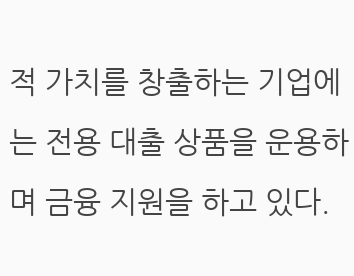적 가치를 창출하는 기업에는 전용 대출 상품을 운용하며 금융 지원을 하고 있다.